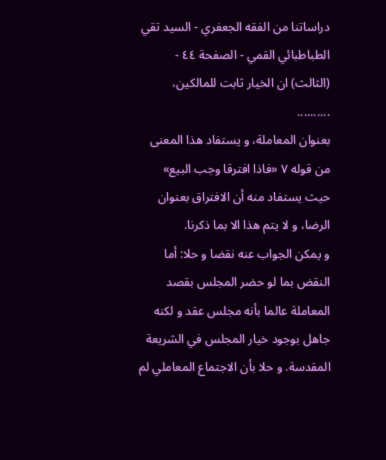دراساتنا من الفقه الجعفري - السيد تقي الطباطبائي القمي - الصفحة ٤٤ - (الثالث) ان الخيار ثابت للمالكين،
..........
بعنوان المعاملة، و يستفاد هذا المعنى من قوله ٧ «فاذا افترقا وجب البيع» حيث يستفاد منه أن الافتراق بعنوان الرضا، و لا يتم هذا الا بما ذكرنا.
و يمكن الجواب عنه نقضا و حلا: أما النقض بما لو حضر المجلس بقصد المعاملة عالما بأنه مجلس عقد و لكنه جاهل بوجود خيار المجلس في الشريعة المقدسة. و حلا بأن الاجتماع المعاملي لم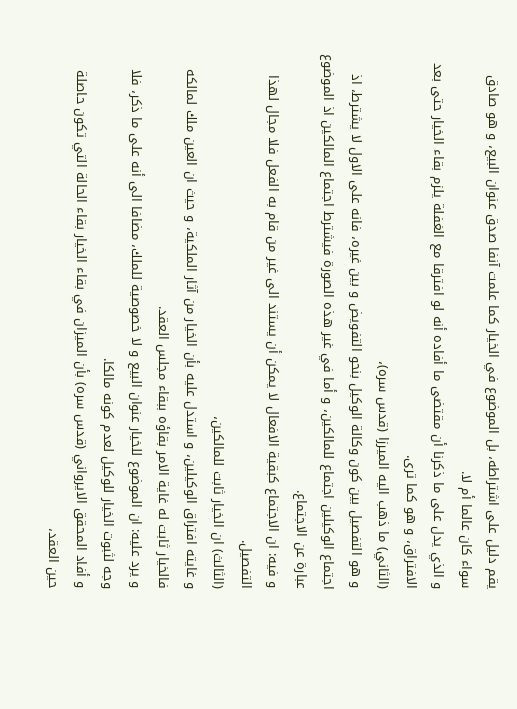يقم دليل على اشتراطه، بل الموضوع في الخيار كما علمت آنفا صدق عنوان البيع، و هو صادق سواء كان عالما أم لا.
و الذي يدل على ما ذكرنا أن مقتضى ما أفاده أنه لو افترقا مع الغفلة يلزم بقاء الخيار حتى بعد الافتراق، و هو كما ترى.
(الثاني) ما ذهب اليه الميرزا (قدس سره)،
و هو التفصيل بين كون وكالة الوكيل بنحو التفويض و بين غيره، فانه على الاول لا يشترط، اذ اجتماع الوكيلين اجتماع للمالكين، و أما في غير هذه الصورة فيشترط اجتماع المالكين اذ الموضوع عبارة عن الاجتماع.
و فيه: ان الاجتماع كبقية الافعال لا يمكن أن يستند الى غير من قام به الفعل فلا مجال لهذا التفصيل.
(الثالث) ان الخيار ثابت للمالكين،
و غايته افتراق الوكيلين، و استدل عليه بأن الخيار من آثار الملكية، و حيث ان العين ملك لمالكه فالخيار ثابت له غاية الامر بقاؤه ببقاء مجلس العقد.
و يرد عليه: ان الموضوع للخيار عنوان البيع و لا خصوصية للملك، مضافا الى أنه على ما ذكر، فلا وجه لثبوت الخيار للوكيل لعدم كونه مالكا.
و أفاد المحقق الايرواني (قدس سره) بأن الميزان في بقاء الخيار بقاء الحالة التي تكون حاصلة حين العقد،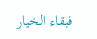فبقاء الخيار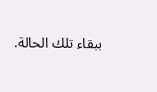ببقاء تلك الحالة.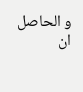و الحاصل ان